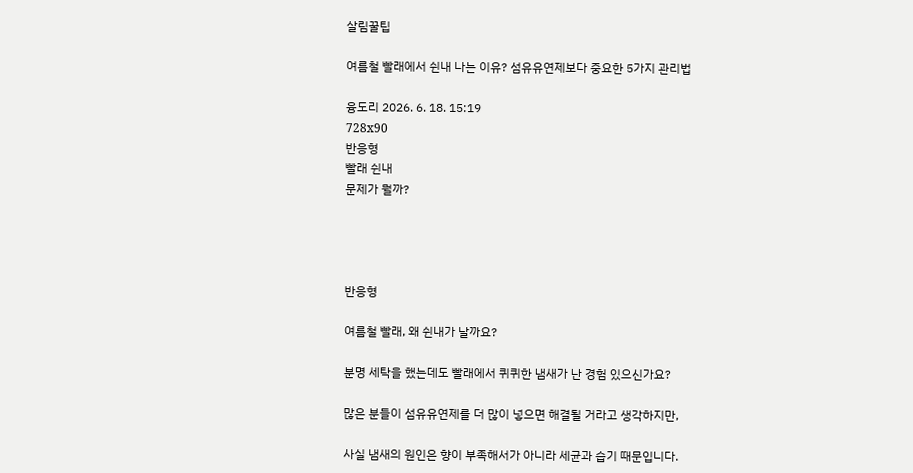살림꿀팁

여름철 빨래에서 쉰내 나는 이유? 섬유유연제보다 중요한 5가지 관리법

융도리 2026. 6. 18. 15:19
728x90
반응형
빨래 쉰내
문제가 뭘까?




반응형

여름철 빨래, 왜 쉰내가 날까요?

분명 세탁을 했는데도 빨래에서 퀴퀴한 냄새가 난 경험 있으신가요?

많은 분들이 섬유유연제를 더 많이 넣으면 해결될 거라고 생각하지만,

사실 냄새의 원인은 향이 부족해서가 아니라 세균과 습기 때문입니다.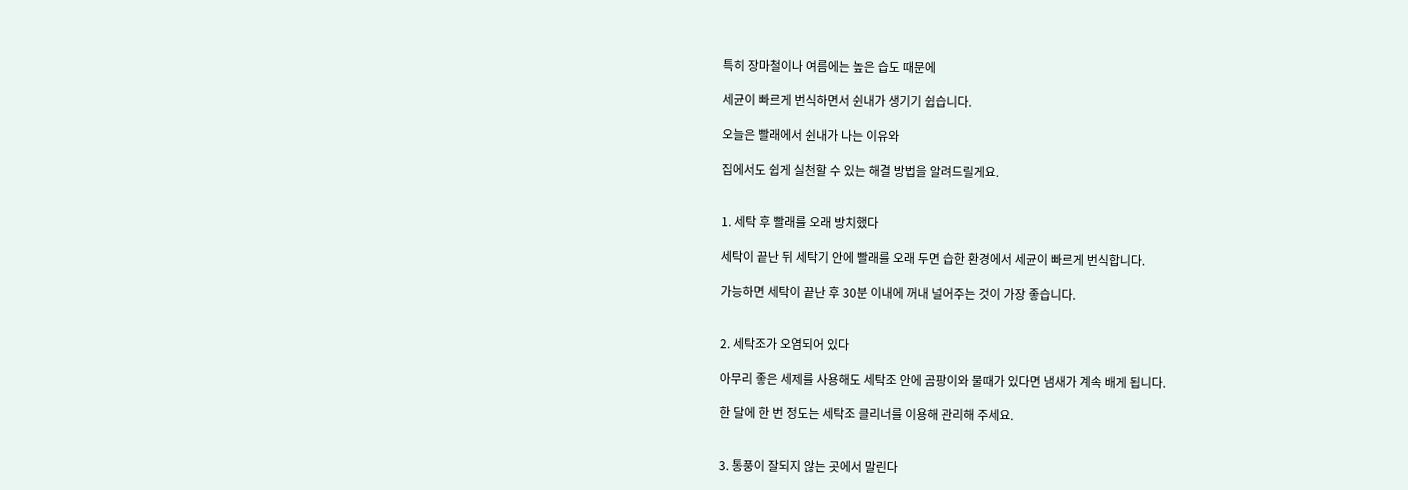특히 장마철이나 여름에는 높은 습도 때문에

세균이 빠르게 번식하면서 쉰내가 생기기 쉽습니다.

오늘은 빨래에서 쉰내가 나는 이유와

집에서도 쉽게 실천할 수 있는 해결 방법을 알려드릴게요.


1. 세탁 후 빨래를 오래 방치했다

세탁이 끝난 뒤 세탁기 안에 빨래를 오래 두면 습한 환경에서 세균이 빠르게 번식합니다.

가능하면 세탁이 끝난 후 30분 이내에 꺼내 널어주는 것이 가장 좋습니다.


2. 세탁조가 오염되어 있다

아무리 좋은 세제를 사용해도 세탁조 안에 곰팡이와 물때가 있다면 냄새가 계속 배게 됩니다.

한 달에 한 번 정도는 세탁조 클리너를 이용해 관리해 주세요.


3. 통풍이 잘되지 않는 곳에서 말린다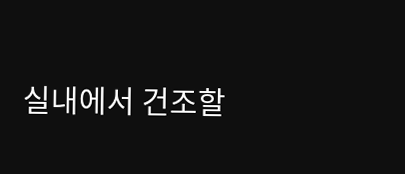실내에서 건조할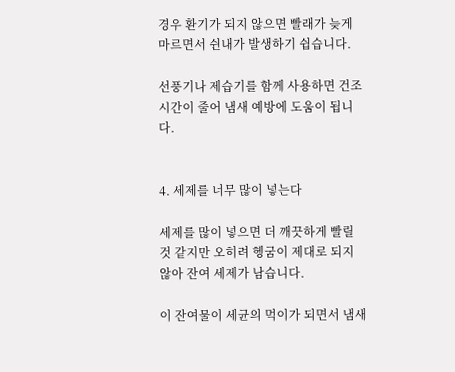경우 환기가 되지 않으면 빨래가 늦게 마르면서 쉰내가 발생하기 쉽습니다.

선풍기나 제습기를 함께 사용하면 건조 시간이 줄어 냄새 예방에 도움이 됩니다.


4. 세제를 너무 많이 넣는다

세제를 많이 넣으면 더 깨끗하게 빨릴 것 같지만 오히려 헹굼이 제대로 되지 않아 잔여 세제가 남습니다.

이 잔여물이 세균의 먹이가 되면서 냄새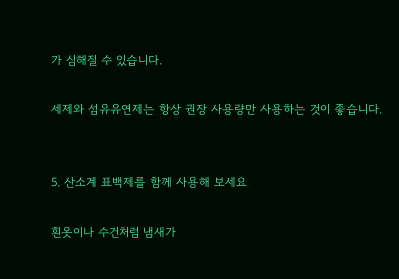가 심해질 수 있습니다.

세제와 섬유유연제는 항상 권장 사용량만 사용하는 것이 좋습니다.


5. 산소계 표백제를 함께 사용해 보세요

흰옷이나 수건처럼 냄새가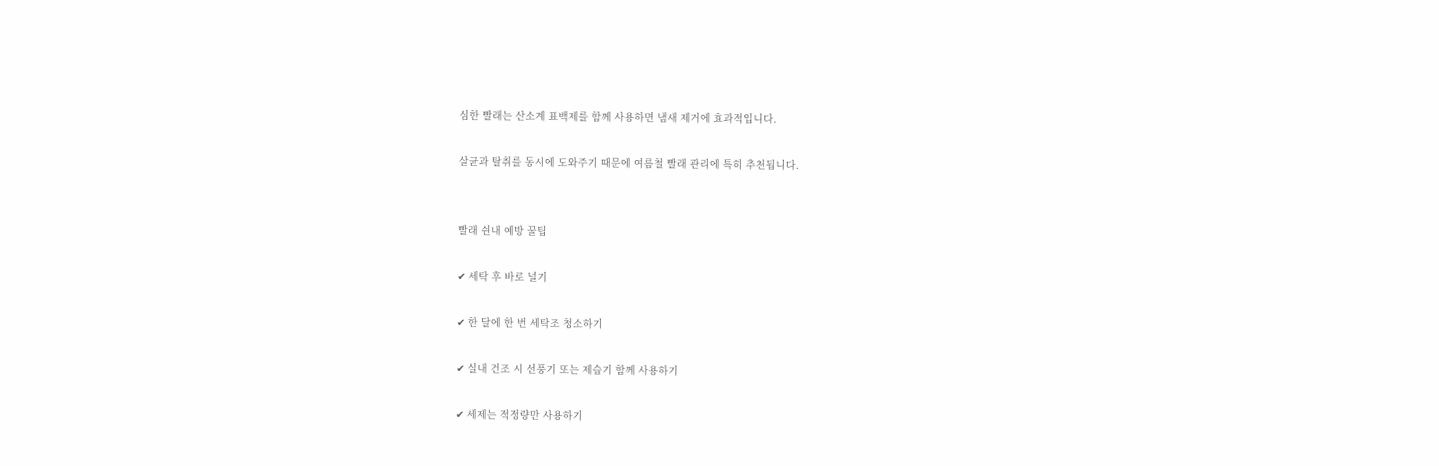심한 빨래는 산소계 표백제를 함께 사용하면 냄새 제거에 효과적입니다.

살균과 탈취를 동시에 도와주기 때문에 여름철 빨래 관리에 특히 추천됩니다.


빨래 쉰내 예방 꿀팁

✔ 세탁 후 바로 널기

✔ 한 달에 한 번 세탁조 청소하기

✔ 실내 건조 시 선풍기 또는 제습기 함께 사용하기

✔ 세제는 적정량만 사용하기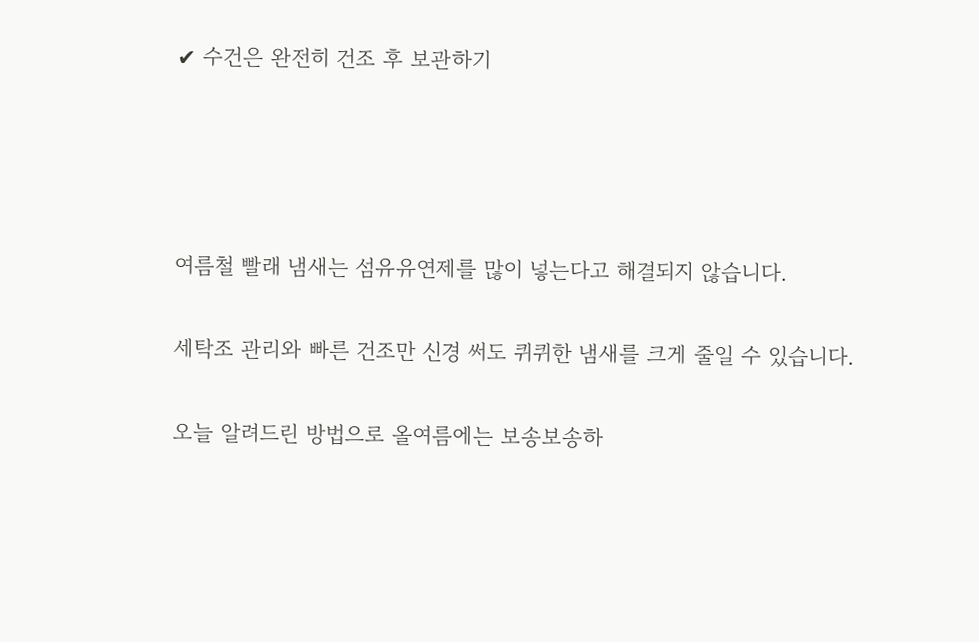✔ 수건은 완전히 건조 후 보관하기




여름철 빨래 냄새는 섬유유연제를 많이 넣는다고 해결되지 않습니다.

세탁조 관리와 빠른 건조만 신경 써도 퀴퀴한 냄새를 크게 줄일 수 있습니다.

오늘 알려드린 방법으로 올여름에는 보송보송하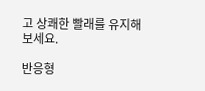고 상쾌한 빨래를 유지해 보세요.

반응형